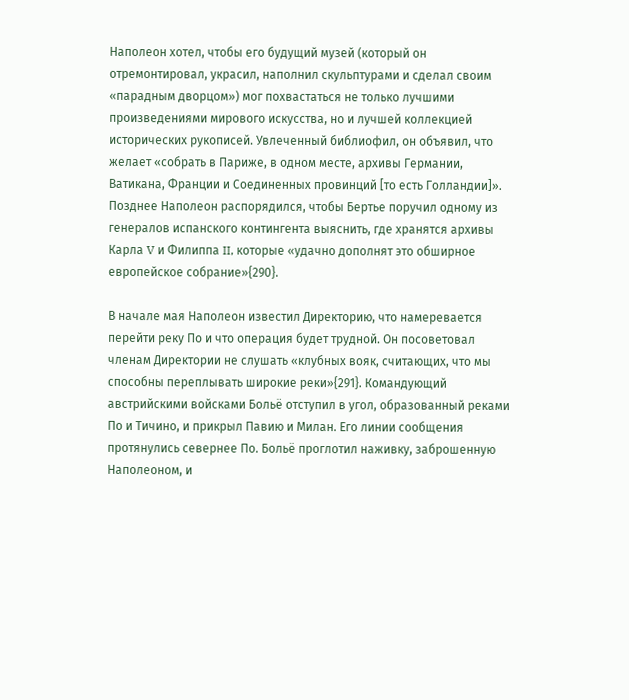Наполеон хотел, чтобы его будущий музей (который он отремонтировал, украсил, наполнил скульптурами и сделал своим «парадным дворцом») мог похвастаться не только лучшими произведениями мирового искусства, но и лучшей коллекцией исторических рукописей. Увлеченный библиофил, он объявил, что желает «собрать в Париже, в одном месте, архивы Германии, Ватикана, Франции и Соединенных провинций [то есть Голландии]». Позднее Наполеон распорядился, чтобы Бертье поручил одному из генералов испанского контингента выяснить, где хранятся архивы Карла V и Филиппа II, которые «удачно дополнят это обширное европейское собрание»{290}.

В начале мая Наполеон известил Директорию, что намеревается перейти реку По и что операция будет трудной. Он посоветовал членам Директории не слушать «клубных вояк, считающих, что мы способны переплывать широкие реки»{291}. Командующий австрийскими войсками Больё отступил в угол, образованный реками По и Тичино, и прикрыл Павию и Милан. Его линии сообщения протянулись севернее По. Больё проглотил наживку, заброшенную Наполеоном, и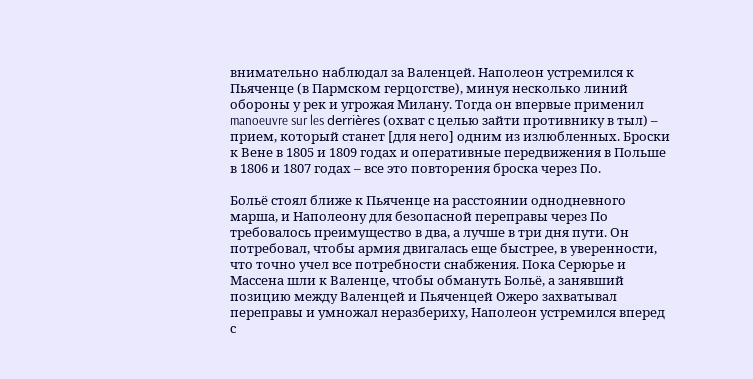внимательно наблюдал за Валенцей. Наполеон устремился к Пьяченце (в Пармском герцогстве), минуя несколько линий обороны у рек и угрожая Милану. Тогда он впервые применил manoeuvre sur les derrières (охват с целью зайти противнику в тыл) – прием, который станет [для него] одним из излюбленных. Броски к Вене в 1805 и 1809 годах и оперативные передвижения в Польше в 1806 и 1807 годах – все это повторения броска через По.

Больё стоял ближе к Пьяченце на расстоянии однодневного марша, и Наполеону для безопасной переправы через По требовалось преимущество в два, а лучше в три дня пути. Он потребовал, чтобы армия двигалась еще быстрее, в уверенности, что точно учел все потребности снабжения. Пока Серюрье и Массена шли к Валенце, чтобы обмануть Больё, а занявший позицию между Валенцей и Пьяченцей Ожеро захватывал переправы и умножал неразбериху, Наполеон устремился вперед с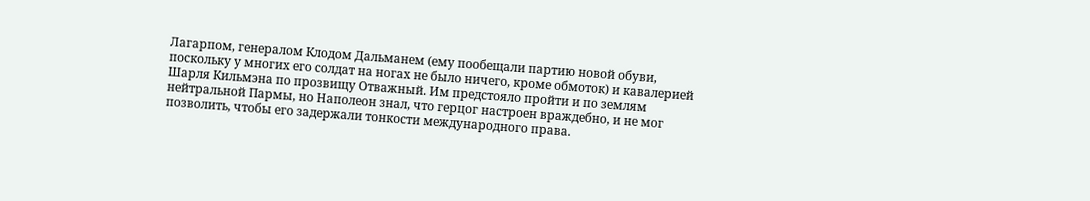Лагарпом, генералом Клодом Дальманем (ему пообещали партию новой обуви, поскольку у многих его солдат на ногах не было ничего, кроме обмоток) и кавалерией Шарля Кильмэна по прозвищу Отважный. Им предстояло пройти и по землям нейтральной Пармы, но Наполеон знал, что герцог настроен враждебно, и не мог позволить, чтобы его задержали тонкости международного права.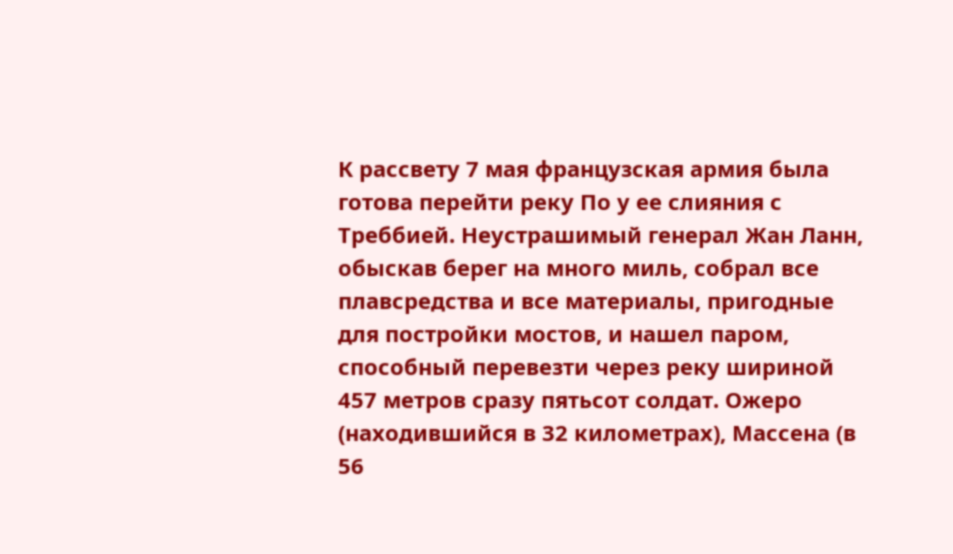К рассвету 7 мая французская армия была готова перейти реку По у ее слияния с Треббией. Неустрашимый генерал Жан Ланн, обыскав берег на много миль, собрал все плавсредства и все материалы, пригодные для постройки мостов, и нашел паром, способный перевезти через реку шириной 457 метров сразу пятьсот солдат. Ожеро (находившийся в 32 километрах), Массена (в 56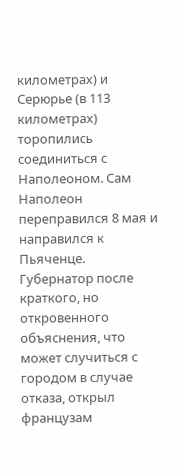километрах) и Серюрье (в 113 километрах) торопились соединиться с Наполеоном. Сам Наполеон переправился 8 мая и направился к Пьяченце. Губернатор после краткого, но откровенного объяснения, что может случиться с городом в случае отказа, открыл французам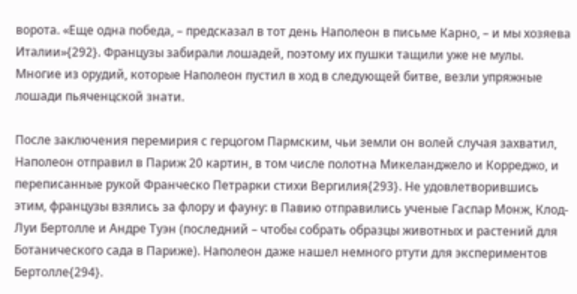ворота. «Еще одна победа, – предсказал в тот день Наполеон в письме Карно, – и мы хозяева Италии»{292}. Французы забирали лошадей, поэтому их пушки тащили уже не мулы. Многие из орудий, которые Наполеон пустил в ход в следующей битве, везли упряжные лошади пьяченцской знати.

После заключения перемирия с герцогом Пармским, чьи земли он волей случая захватил, Наполеон отправил в Париж 20 картин, в том числе полотна Микеланджело и Корреджо, и переписанные рукой Франческо Петрарки стихи Вергилия{293}. Не удовлетворившись этим, французы взялись за флору и фауну: в Павию отправились ученые Гаспар Монж, Клод-Луи Бертолле и Андре Туэн (последний – чтобы собрать образцы животных и растений для Ботанического сада в Париже). Наполеон даже нашел немного ртути для экспериментов Бертолле{294}.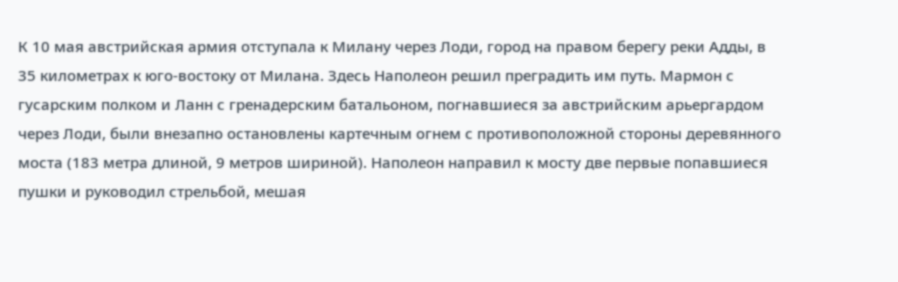К 10 мая австрийская армия отступала к Милану через Лоди, город на правом берегу реки Адды, в 35 километрах к юго-востоку от Милана. Здесь Наполеон решил преградить им путь. Мармон с гусарским полком и Ланн с гренадерским батальоном, погнавшиеся за австрийским арьергардом через Лоди, были внезапно остановлены картечным огнем с противоположной стороны деревянного моста (183 метра длиной, 9 метров шириной). Наполеон направил к мосту две первые попавшиеся пушки и руководил стрельбой, мешая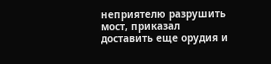неприятелю разрушить мост, приказал доставить еще орудия и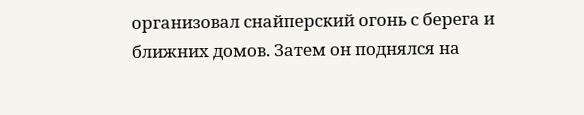организовал снайперский огонь с берега и ближних домов. Затем он поднялся на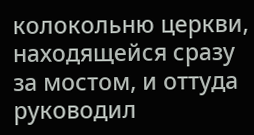колокольню церкви, находящейся сразу за мостом, и оттуда руководил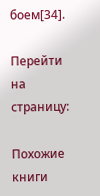боем[34].

Перейти на страницу:

Похожие книги